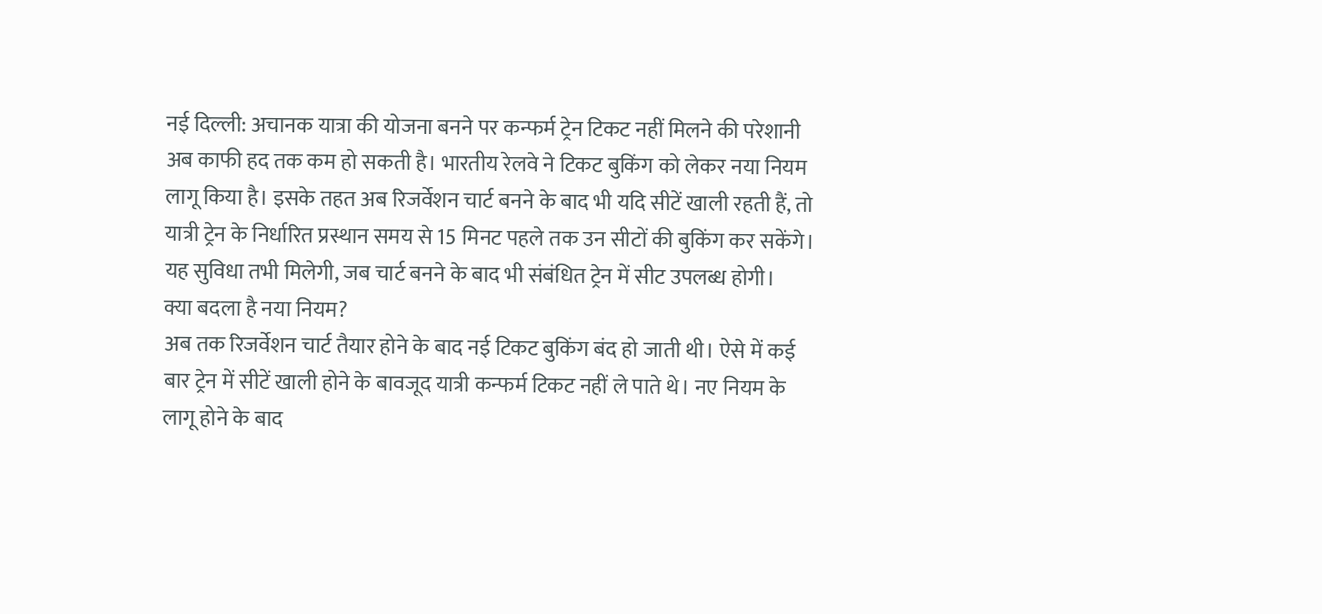नई दिल्ली: अचानक यात्रा की योजना बनने पर कन्फर्म ट्रेन टिकट नहीं मिलने की परेशानी अब काफी हद तक कम हो सकती है। भारतीय रेलवे ने टिकट बुकिंग को लेकर नया नियम लागू किया है। इसके तहत अब रिजर्वेशन चार्ट बनने के बाद भी यदि सीटें खाली रहती हैं, तो यात्री ट्रेन के निर्धारित प्रस्थान समय से 15 मिनट पहले तक उन सीटों की बुकिंग कर सकेंगे। यह सुविधा तभी मिलेगी, जब चार्ट बनने के बाद भी संबंधित ट्रेन में सीट उपलब्ध होगी।
क्या बदला है नया नियम?
अब तक रिजर्वेशन चार्ट तैयार होने के बाद नई टिकट बुकिंग बंद हो जाती थी। ऐसे में कई बार ट्रेन में सीटें खाली होने के बावजूद यात्री कन्फर्म टिकट नहीं ले पाते थे। नए नियम के लागू होने के बाद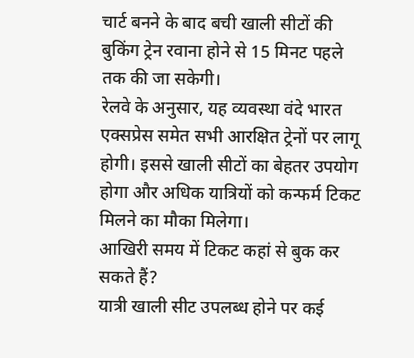चार्ट बनने के बाद बची खाली सीटों की बुकिंग ट्रेन रवाना होने से 15 मिनट पहले तक की जा सकेगी।
रेलवे के अनुसार, यह व्यवस्था वंदे भारत एक्सप्रेस समेत सभी आरक्षित ट्रेनों पर लागू होगी। इससे खाली सीटों का बेहतर उपयोग होगा और अधिक यात्रियों को कन्फर्म टिकट मिलने का मौका मिलेगा।
आखिरी समय में टिकट कहां से बुक कर सकते हैं?
यात्री खाली सीट उपलब्ध होने पर कई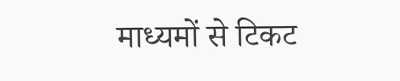माध्यमों से टिकट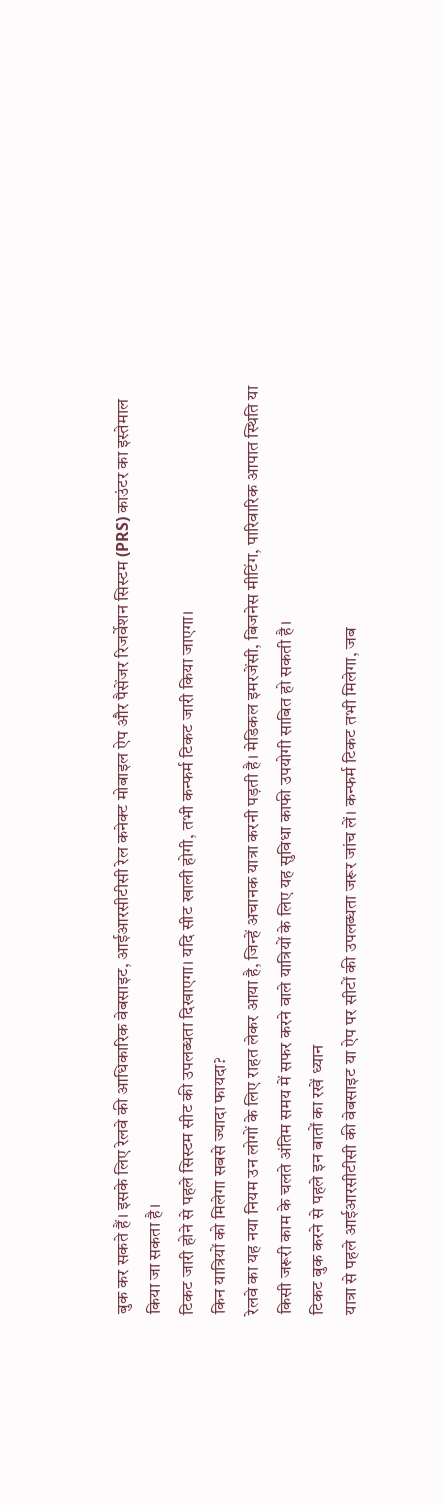बुक कर सकते हैं। इसके लिए रेलवे की आधिकारिक वेबसाइट, आईआरसीटीसी रेल कनेक्ट मोबाइल ऐप और पैसेंजर रिजर्वेशन सिस्टम (PRS) काउंटर का इस्तेमाल किया जा सकता है।
टिकट जारी होने से पहले सिस्टम सीट की उपलब्धता दिखाएगा। यदि सीट खाली होगी, तभी कन्फर्म टिकट जारी किया जाएगा।
किन यात्रियों को मिलेगा सबसे ज्यादा फायदा?
रेलवे का यह नया नियम उन लोगों के लिए राहत लेकर आया है, जिन्हें अचानक यात्रा करनी पड़ती है। मेडिकल इमरजेंसी, बिजनेस मीटिंग, पारिवारिक आपात स्थिति या किसी जरूरी काम के चलते अंतिम समय में सफर करने वाले यात्रियों के लिए यह सुविधा काफी उपयोगी साबित हो सकती है।
टिकट बुक करने से पहले इन बातों का रखें ध्यान
यात्रा से पहले आईआरसीटीसी की वेबसाइट या ऐप पर सीटों की उपलब्धता जरूर जांच लें। कन्फर्म टिकट तभी मिलेगा, जब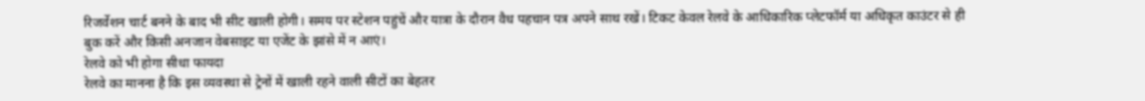रिजर्वेशन चार्ट बनने के बाद भी सीट खाली होगी। समय पर स्टेशन पहुंचें और यात्रा के दौरान वैध पहचान पत्र अपने साथ रखें। टिकट केवल रेलवे के आधिकारिक प्लेटफॉर्म या अधिकृत काउंटर से ही बुक करें और किसी अनजान वेबसाइट या एजेंट के झांसे में न आएं।
रेलवे को भी होगा सीधा फायदा
रेलवे का मानना है कि इस व्यवस्था से ट्रेनों में खाली रहने वाली सीटों का बेहतर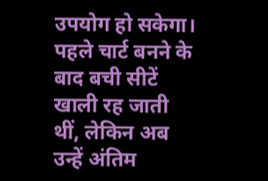उपयोग हो सकेगा। पहले चार्ट बनने के बाद बची सीटें खाली रह जाती थीं, लेकिन अब उन्हें अंतिम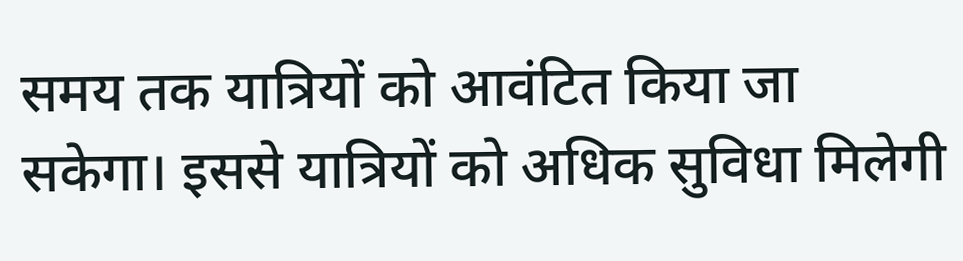समय तक यात्रियों को आवंटित किया जा सकेगा। इससे यात्रियों को अधिक सुविधा मिलेगी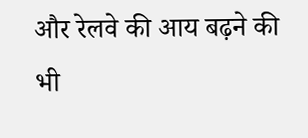और रेलवे की आय बढ़ने की भी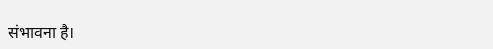संभावना है।